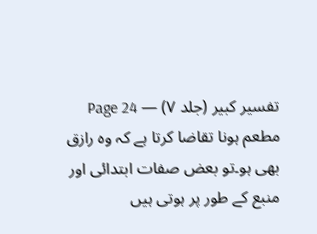تفسیر کبیر (جلد ۷) — Page 24
مطعم ہونا تقاضا کرتا ہے کہ وہ رازق بھی ہو۔تو بعض صفات ابتدائی اور منبع کے طور پر ہوتی ہیں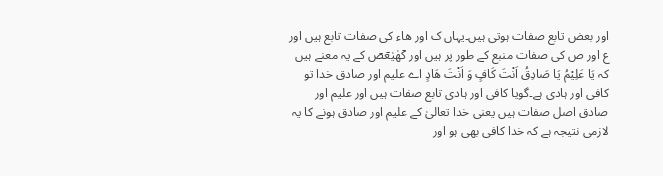اور بعض تابع صفات ہوتی ہیں۔یہاں ک اور ھاء کی صفات تابع ہیں اور ع اور ص کی صفات منبع کے طور پر ہیں اور کٓھٰیٰعٓصٓ کے یہ معنے ہیں کہ یَا عَلِیْمُ یَا صَادِقُ اَنْتَ کَافٍ وَ اَنْتَ ھَادٍ اے علیم اور صادق خدا تو کافی اور ہادی ہے۔گویا کافی اور ہادی تابع صفات ہیں اور علیم اور صادق اصل صفات ہیں یعنی خدا تعالیٰ کے علیم اور صادق ہونے کا یہ لازمی نتیجہ ہے کہ خدا کافی بھی ہو اور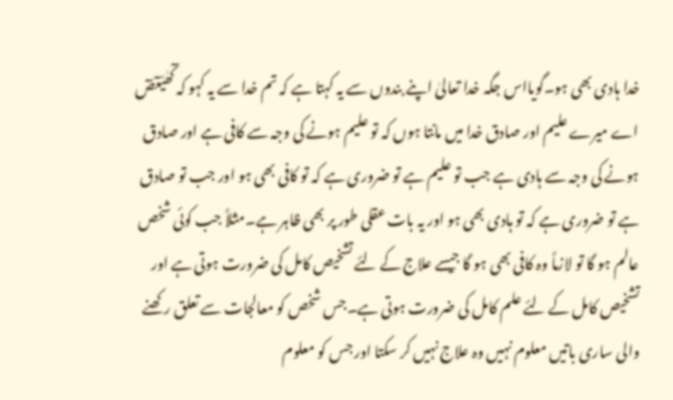خدا ہادی بھی ہو۔گویااس جگہ خدا تعالیٰ اپنے بندوں سے یہ کہتا ہے کہ تم خدا سے یہ کہو کہ کٓھٰیٰعٓصٓ اے میرے علیم اور صادق خدا میں مانتا ہوں کہ تو علیم ہونے کی وجہ سے کافی ہے اور صادق ہونے کی وجہ سے ہادی ہے جب تو علیم ہے تو ضروری ہے کہ تو کافی بھی ہو اور جب تو صادق ہے تو ضروری ہے کہ تو ہادی بھی ہو اور یہ بات عقلی طور پر بھی ظاہر ہے۔مثلاً جب کوئی شخص عالم ہو گا تو لازماً وہ کافی بھی ہو گا جیسے علاج کے لئے تشخیص کامل کی ضرورت ہوتی ہے اور تشخیص کامل کے لئے علم کامل کی ضرورت ہوتی ہے۔جس شخص کو معالجات سے تعلق رکھنے والی ساری باتیں معلوم نہیں وہ علاج نہیں کر سکتا اور جس کو معلوم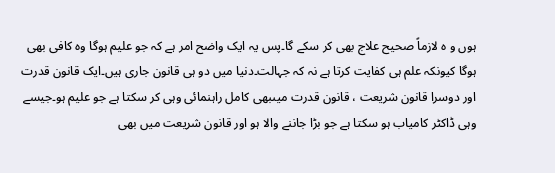ہوں و ہ لازماً صحیح علاج بھی کر سکے گا۔پس یہ ایک واضح امر ہے کہ جو علیم ہوگا وہ کافی بھی ہوگا کیونکہ علم ہی کفایت کرتا ہے نہ کہ جہالت۔دنیا میں دو ہی قانون جاری ہیں۔ایک قانون قدرت اور دوسرا قانون شریعت ، قانون قدرت میںبھی کامل راہنمائی وہی کر سکتا ہے جو علیم ہو۔جیسے وہی ڈاکٹر کامیاب ہو سکتا ہے جو بڑا جاننے والا ہو اور قانون شریعت میں بھی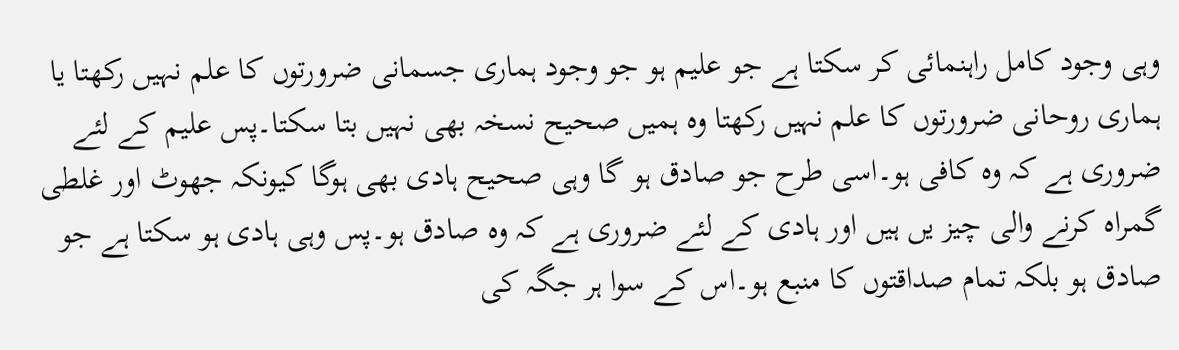وہی وجود کامل راہنمائی کر سکتا ہے جو علیم ہو جو وجود ہماری جسمانی ضرورتوں کا علم نہیں رکھتا یا ہماری روحانی ضرورتوں کا علم نہیں رکھتا وہ ہمیں صحیح نسخہ بھی نہیں بتا سکتا۔پس علیم کے لئے ضروری ہے کہ وہ کافی ہو۔اسی طرح جو صادق ہو گا وہی صحیح ہادی بھی ہوگا کیونکہ جھوٹ اور غلطی گمراہ کرنے والی چیز یں ہیں اور ہادی کے لئے ضروری ہے کہ وہ صادق ہو۔پس وہی ہادی ہو سکتا ہے جو صادق ہو بلکہ تمام صداقتوں کا منبع ہو۔اس کے سوا ہر جگہ کی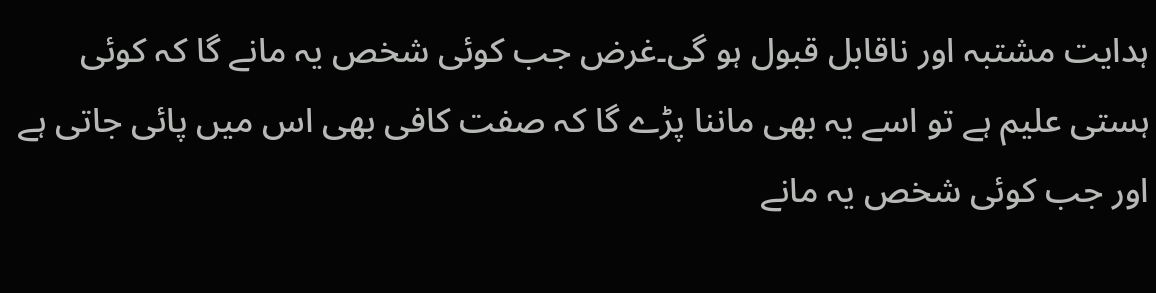ہدایت مشتبہ اور ناقابل قبول ہو گی۔غرض جب کوئی شخص یہ مانے گا کہ کوئی ہستی علیم ہے تو اسے یہ بھی ماننا پڑے گا کہ صفت کافی بھی اس میں پائی جاتی ہے اور جب کوئی شخص یہ مانے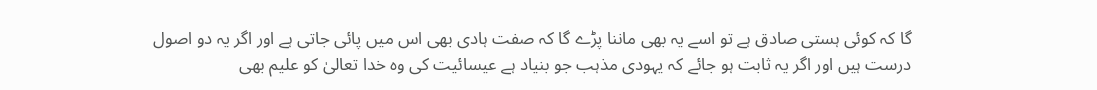گا کہ کوئی ہستی صادق ہے تو اسے یہ بھی ماننا پڑے گا کہ صفت ہادی بھی اس میں پائی جاتی ہے اور اگر یہ دو اصول درست ہیں اور اگر یہ ثابت ہو جائے کہ یہودی مذہب جو بنیاد ہے عیسائیت کی وہ خدا تعالیٰ کو علیم بھی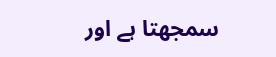سمجھتا ہے اور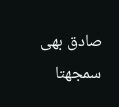صادق بھی سمجھتا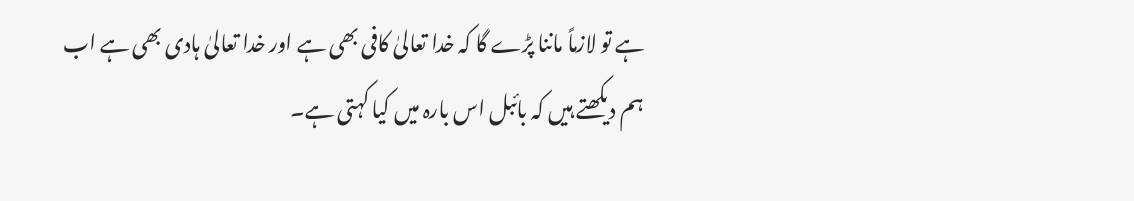ہے تو لازماً ماننا پڑے گا کہ خدا تعالیٰ کافی بھی ہے اور خدا تعالیٰ ہادی بھی ہے اب ہم دیکھتے ہیں کہ بائبل اس بارہ میں کیا کہتی ہے۔